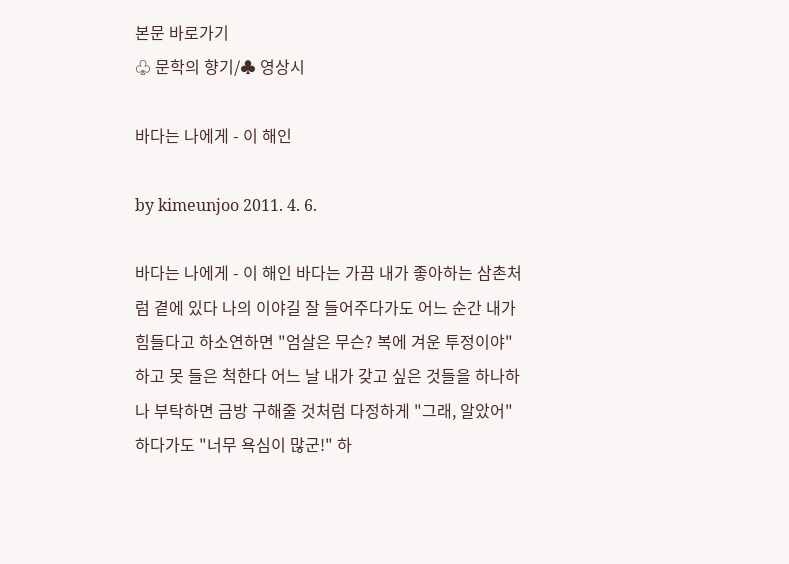본문 바로가기
♧ 문학의 향기/♣ 영상시

바다는 나에게 - 이 해인

by kimeunjoo 2011. 4. 6.

바다는 나에게 - 이 해인 바다는 가끔 내가 좋아하는 삼촌처럼 곁에 있다 나의 이야길 잘 들어주다가도 어느 순간 내가 힘들다고 하소연하면 "엄살은 무슨? 복에 겨운 투정이야" 하고 못 들은 척한다 어느 날 내가 갖고 싶은 것들을 하나하나 부탁하면 금방 구해줄 것처럼 다정하게 "그래, 알았어" 하다가도 "너무 욕심이 많군!" 하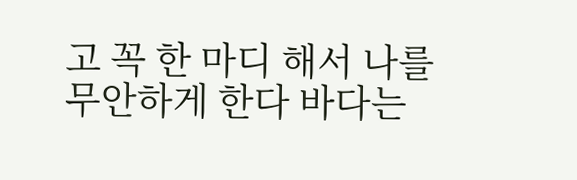고 꼭 한 마디 해서 나를 무안하게 한다 바다는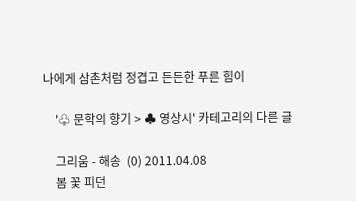나에게 삼촌처럼 정겹고 든든한 푸른 힘이

    '♧ 문학의 향기 > ♣ 영상시' 카테고리의 다른 글

    그리움 - 해송  (0) 2011.04.08
    봄 꽃 피던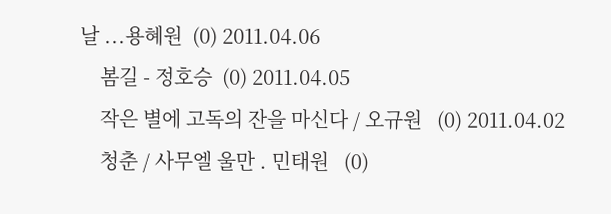날 ...용혜원  (0) 2011.04.06
    봄길 - 정호승  (0) 2011.04.05
    작은 별에 고독의 잔을 마신다 / 오규원   (0) 2011.04.02
    청춘 / 사무엘 울만 . 민태원   (0)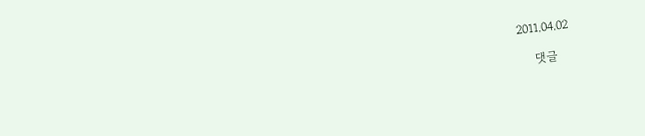2011.04.02

    댓글